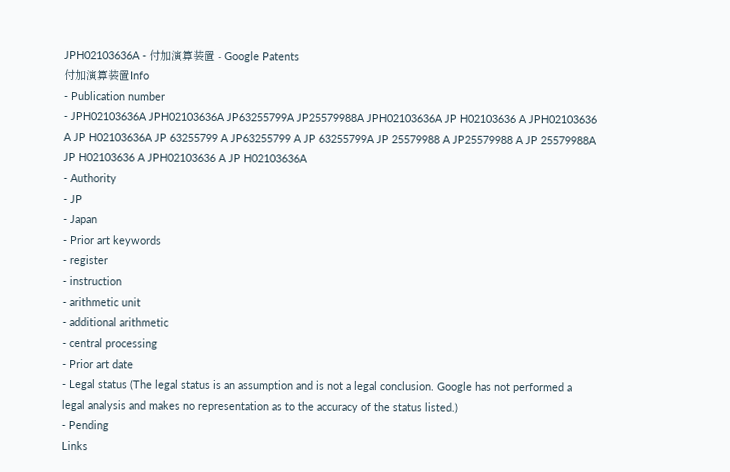JPH02103636A - 付加演算装置 - Google Patents
付加演算装置Info
- Publication number
- JPH02103636A JPH02103636A JP63255799A JP25579988A JPH02103636A JP H02103636 A JPH02103636 A JP H02103636A JP 63255799 A JP63255799 A JP 63255799A JP 25579988 A JP25579988 A JP 25579988A JP H02103636 A JPH02103636 A JP H02103636A
- Authority
- JP
- Japan
- Prior art keywords
- register
- instruction
- arithmetic unit
- additional arithmetic
- central processing
- Prior art date
- Legal status (The legal status is an assumption and is not a legal conclusion. Google has not performed a legal analysis and makes no representation as to the accuracy of the status listed.)
- Pending
Links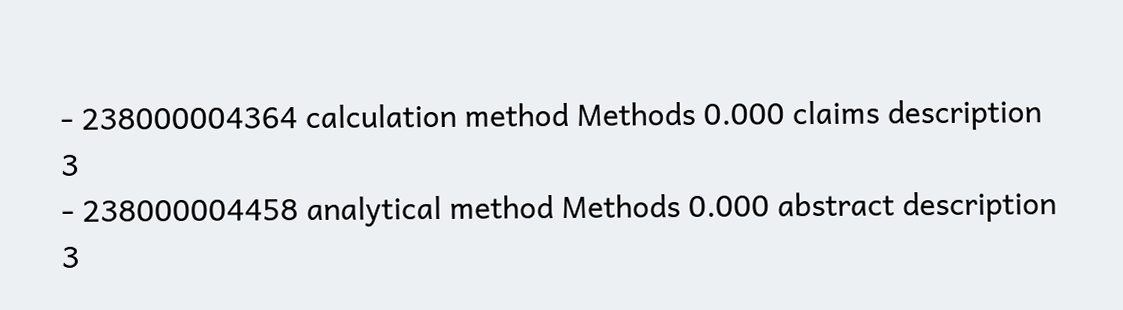- 238000004364 calculation method Methods 0.000 claims description 3
- 238000004458 analytical method Methods 0.000 abstract description 3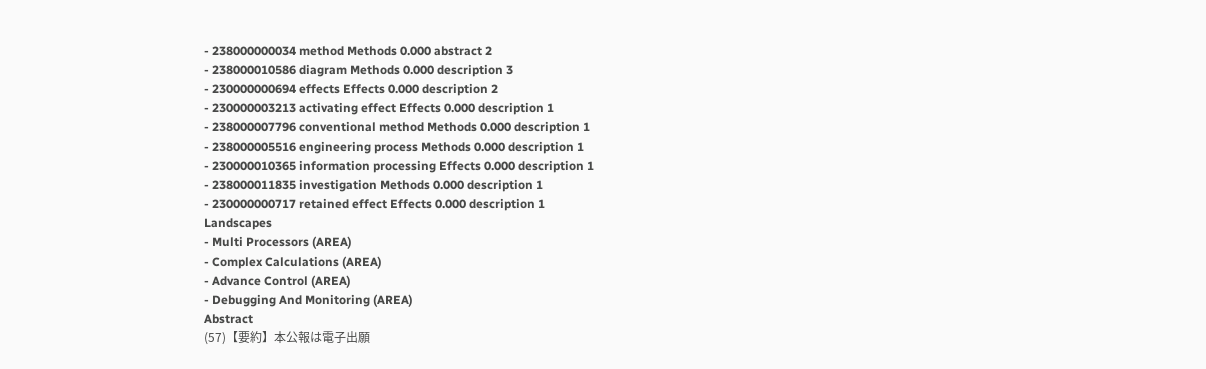- 238000000034 method Methods 0.000 abstract 2
- 238000010586 diagram Methods 0.000 description 3
- 230000000694 effects Effects 0.000 description 2
- 230000003213 activating effect Effects 0.000 description 1
- 238000007796 conventional method Methods 0.000 description 1
- 238000005516 engineering process Methods 0.000 description 1
- 230000010365 information processing Effects 0.000 description 1
- 238000011835 investigation Methods 0.000 description 1
- 230000000717 retained effect Effects 0.000 description 1
Landscapes
- Multi Processors (AREA)
- Complex Calculations (AREA)
- Advance Control (AREA)
- Debugging And Monitoring (AREA)
Abstract
(57)【要約】本公報は電子出願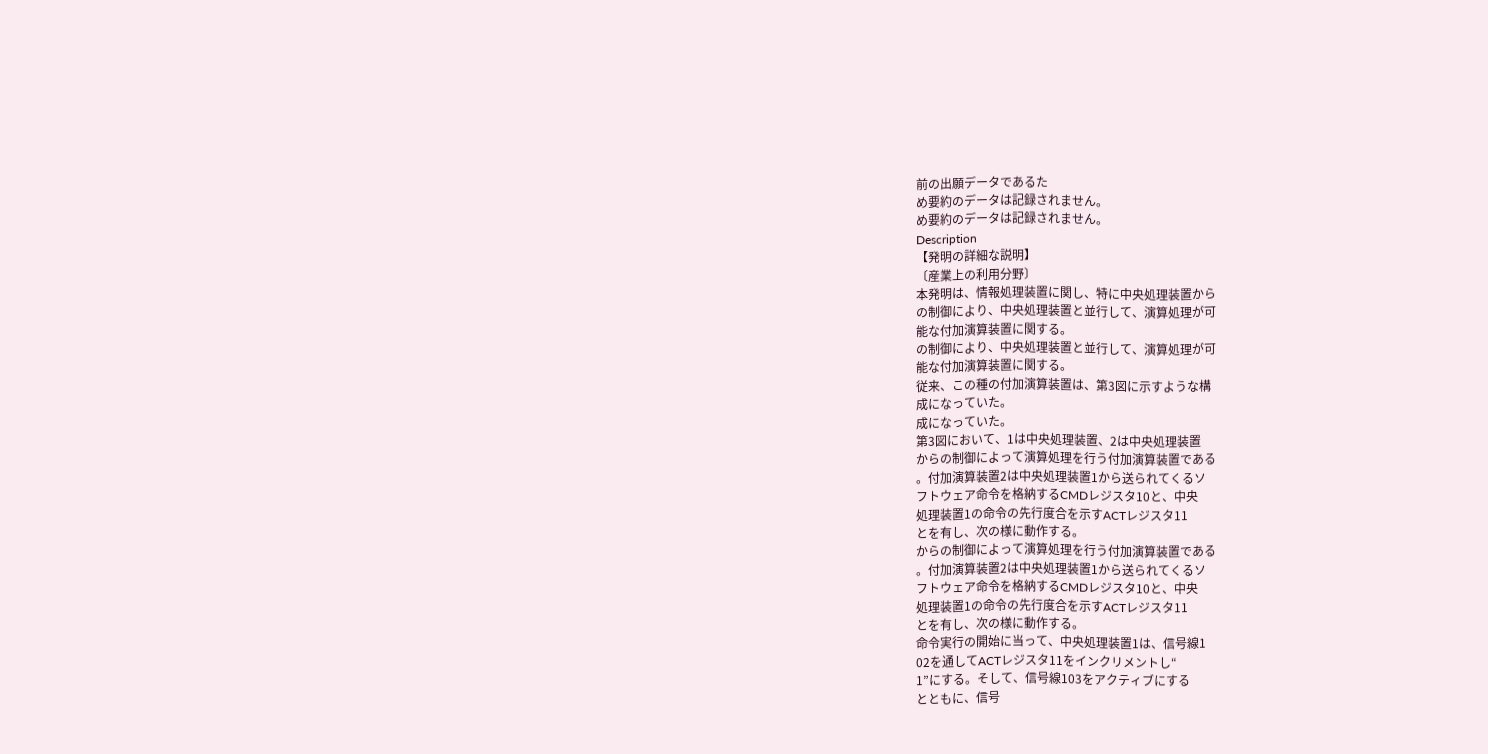前の出願データであるた
め要約のデータは記録されません。
め要約のデータは記録されません。
Description
【発明の詳細な説明】
〔産業上の利用分野〕
本発明は、情報処理装置に関し、特に中央処理装置から
の制御により、中央処理装置と並行して、演算処理が可
能な付加演算装置に関する。
の制御により、中央処理装置と並行して、演算処理が可
能な付加演算装置に関する。
従来、この種の付加演算装置は、第3図に示すような構
成になっていた。
成になっていた。
第3図において、1は中央処理装置、2は中央処理装置
からの制御によって演算処理を行う付加演算装置である
。付加演算装置2は中央処理装置1から送られてくるソ
フトウェア命令を格納するCMDレジスタ10と、中央
処理装置1の命令の先行度合を示すACTレジスタ11
とを有し、次の様に動作する。
からの制御によって演算処理を行う付加演算装置である
。付加演算装置2は中央処理装置1から送られてくるソ
フトウェア命令を格納するCMDレジスタ10と、中央
処理装置1の命令の先行度合を示すACTレジスタ11
とを有し、次の様に動作する。
命令実行の開始に当って、中央処理装置1は、信号線1
02を通してACTレジスタ11をインクリメントし“
1”にする。そして、信号線103をアクティブにする
とともに、信号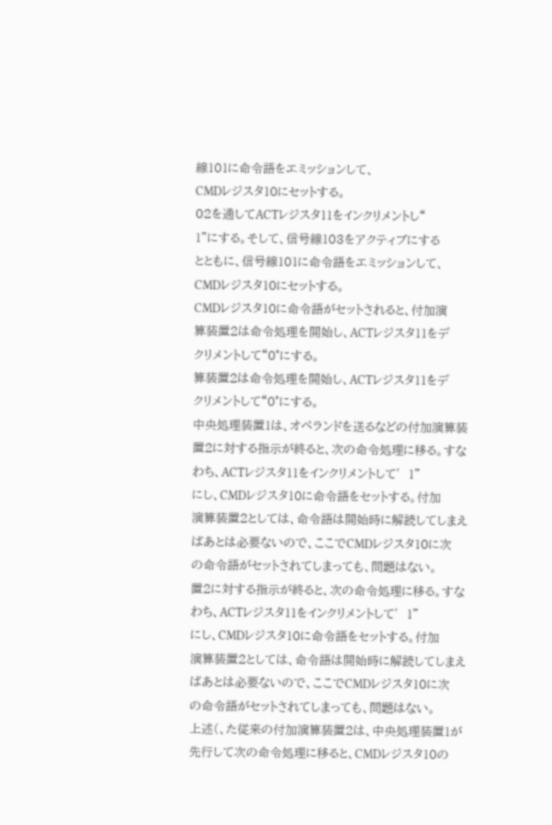線101に命令語をエミッションして、
CMDレジスタ10にセットする。
02を通してACTレジスタ11をインクリメントし“
1”にする。そして、信号線103をアクティブにする
とともに、信号線101に命令語をエミッションして、
CMDレジスタ10にセットする。
CMDレジスタ10に命令語がセットされると、付加演
算装置2は命令処理を開始し、ACTレジスタ11をデ
クリメントして“0°にする。
算装置2は命令処理を開始し、ACTレジスタ11をデ
クリメントして“0°にする。
中央処理装置1は、オペランドを送るなどの付加演算装
置2に対する指示が終ると、次の命令処理に移る。すな
わち、ACTレジスタ11をインクリメントして′1”
にし、CMDレジスタ10に命令語をセットする。付加
演算装置2としては、命令語は開始時に解読してしまえ
ばあとは必要ないので、ここでCMDレジスタ10に次
の命令語がセットされてしまっても、問題はない。
置2に対する指示が終ると、次の命令処理に移る。すな
わち、ACTレジスタ11をインクリメントして′1”
にし、CMDレジスタ10に命令語をセットする。付加
演算装置2としては、命令語は開始時に解読してしまえ
ばあとは必要ないので、ここでCMDレジスタ10に次
の命令語がセットされてしまっても、問題はない。
上述(、た従来の付加演算装置2は、中央処理装置1が
先行して次の命令処理に移ると、CMDレジスタ10の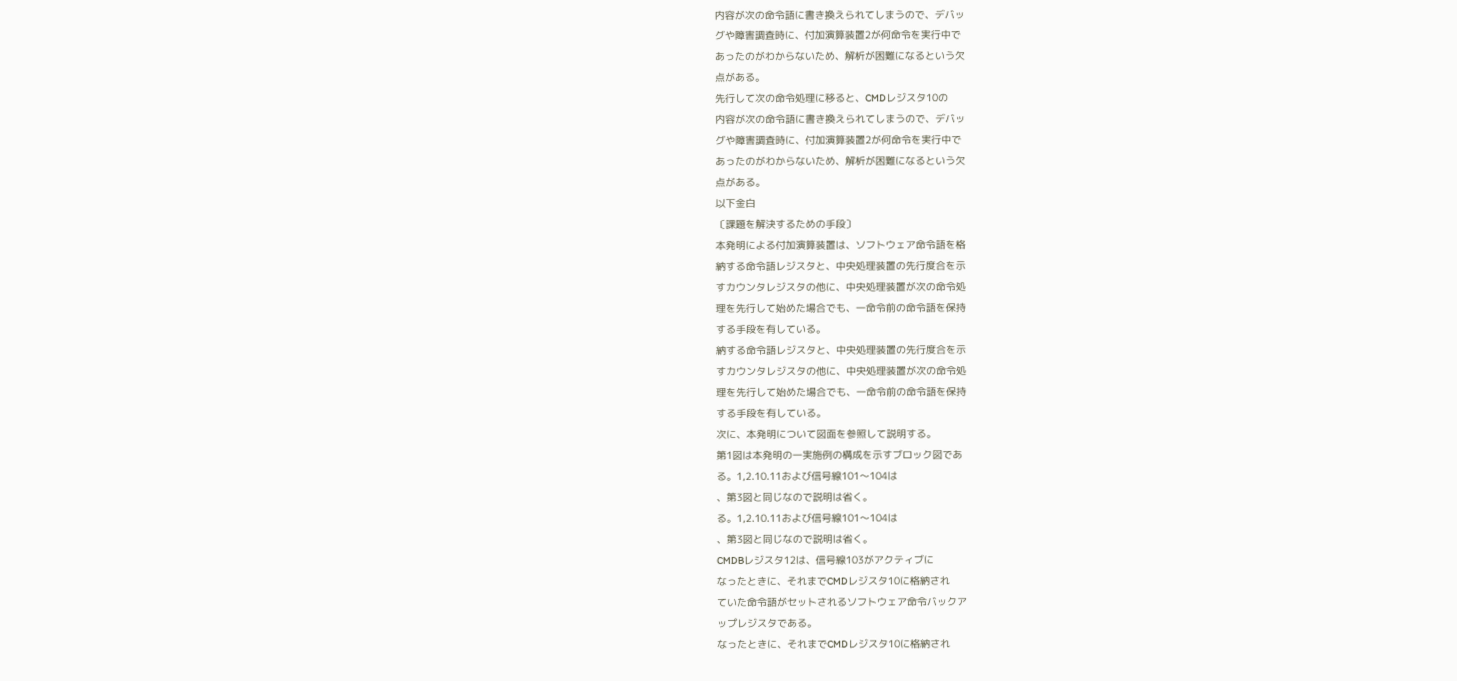内容が次の命令語に書き換えられてしまうので、デバッ
グや障害調査時に、付加演算装置2が何命令を実行中で
あったのがわからないため、解析が困難になるという欠
点がある。
先行して次の命令処理に移ると、CMDレジスタ10の
内容が次の命令語に書き換えられてしまうので、デバッ
グや障害調査時に、付加演算装置2が何命令を実行中で
あったのがわからないため、解析が困難になるという欠
点がある。
以下金白
〔課題を解決するための手段〕
本発明による付加演算装置は、ソフトウェア命令語を格
納する命令語レジスタと、中央処理装置の先行度合を示
すカウンタレジスタの他に、中央処理装置が次の命令処
理を先行して始めた場合でも、一命令前の命令語を保持
する手段を有している。
納する命令語レジスタと、中央処理装置の先行度合を示
すカウンタレジスタの他に、中央処理装置が次の命令処
理を先行して始めた場合でも、一命令前の命令語を保持
する手段を有している。
次に、本発明について図面を参照して説明する。
第1図は本発明の一実施例の構成を示すブロック図であ
る。1,2.10.11および信号線101〜104は
、第3図と同じなので説明は省く。
る。1,2.10.11および信号線101〜104は
、第3図と同じなので説明は省く。
CMDBレジスタ12は、信号線103がアクティブに
なったときに、それまでCMDレジスタ10に格納され
ていた命令語がセットされるソフトウェア命令バックア
ップレジスタである。
なったときに、それまでCMDレジスタ10に格納され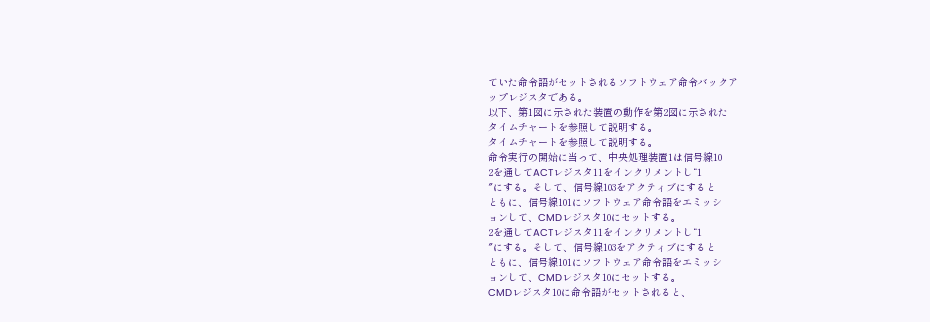ていた命令語がセットされるソフトウェア命令バックア
ップレジスタである。
以下、第1図に示された装置の動作を第2図に示された
タイムチャートを参照して説明する。
タイムチャートを参照して説明する。
命令実行の開始に当って、中央処理装置1は信号線10
2を通してACTレジスタ11をインクリメントし“1
″にする。そして、信号線103をアクティブにすると
ともに、信号線101にソフトウェア命令語をエミッシ
ョンして、CMDレジスタ10にセットする。
2を通してACTレジスタ11をインクリメントし“1
″にする。そして、信号線103をアクティブにすると
ともに、信号線101にソフトウェア命令語をエミッシ
ョンして、CMDレジスタ10にセットする。
CMDレジスタ10に命令語がセットされると、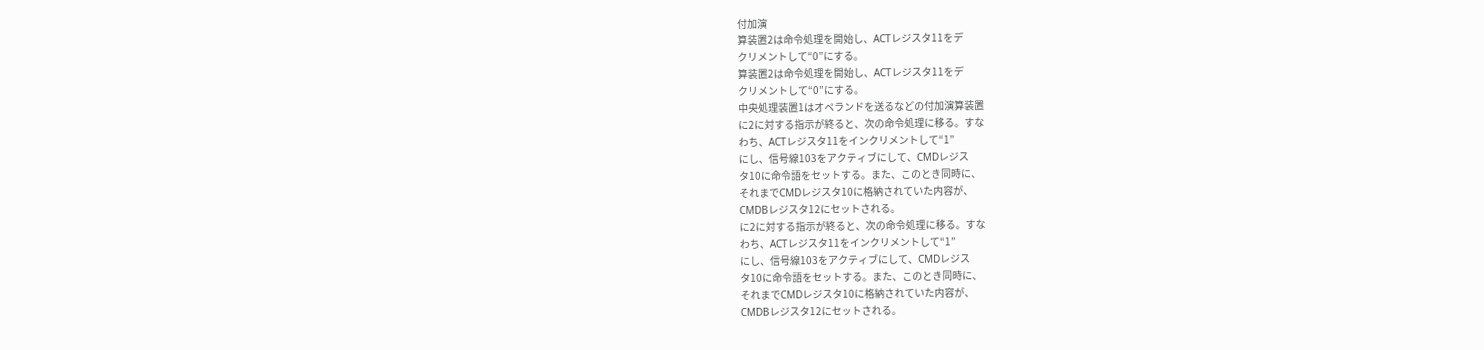付加演
算装置2は命令処理を開始し、ACTレジスタ11をデ
クリメントして“0”にする。
算装置2は命令処理を開始し、ACTレジスタ11をデ
クリメントして“0”にする。
中央処理装置1はオペランドを送るなどの付加演算装置
に2に対する指示が終ると、次の命令処理に移る。すな
わち、ACTレジスタ11をインクリメントして“1”
にし、信号線103をアクティブにして、CMDレジス
タ10に命令語をセットする。また、このとき同時に、
それまでCMDレジスタ10に格納されていた内容が、
CMDBレジスタ12にセットされる。
に2に対する指示が終ると、次の命令処理に移る。すな
わち、ACTレジスタ11をインクリメントして“1”
にし、信号線103をアクティブにして、CMDレジス
タ10に命令語をセットする。また、このとき同時に、
それまでCMDレジスタ10に格納されていた内容が、
CMDBレジスタ12にセットされる。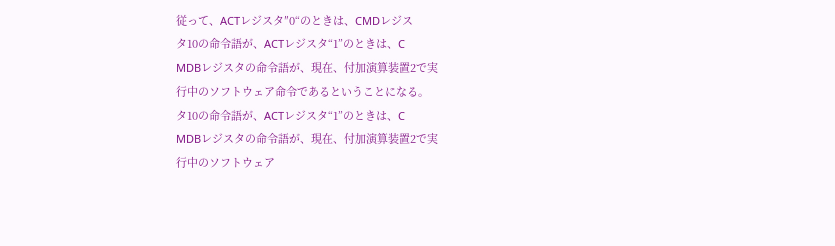従って、ACTレジスタ″0“のときは、CMDレジス
タ10の命令語が、ACTレジスタ“1”のときは、C
MDBレジスタの命令語が、現在、付加演算装置2で実
行中のソフトウェア命令であるということになる。
タ10の命令語が、ACTレジスタ“1”のときは、C
MDBレジスタの命令語が、現在、付加演算装置2で実
行中のソフトウェア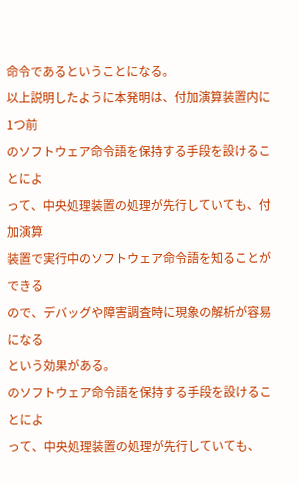命令であるということになる。
以上説明したように本発明は、付加演算装置内に1つ前
のソフトウェア命令語を保持する手段を設けることによ
って、中央処理装置の処理が先行していても、付加演算
装置で実行中のソフトウェア命令語を知ることができる
ので、デバッグや障害調査時に現象の解析が容易になる
という効果がある。
のソフトウェア命令語を保持する手段を設けることによ
って、中央処理装置の処理が先行していても、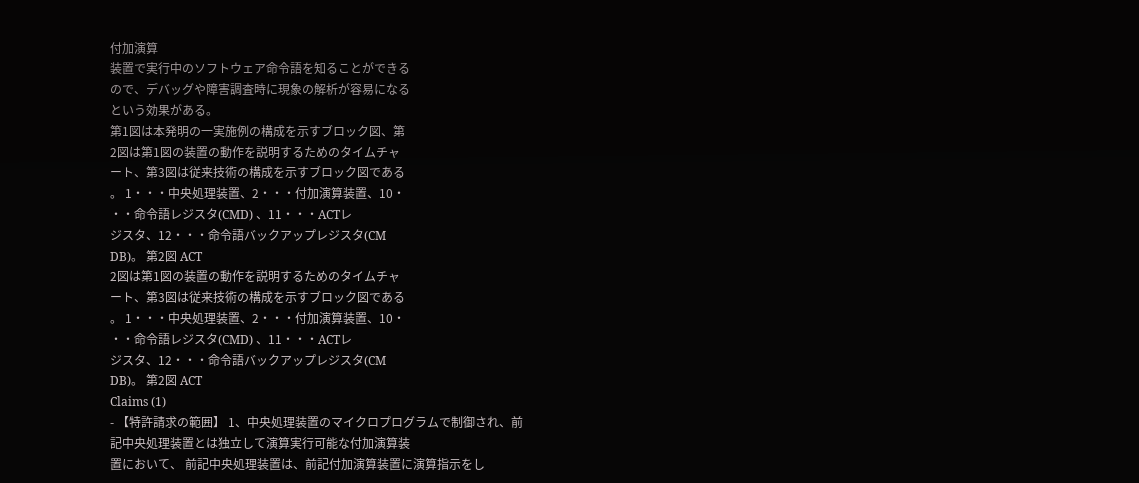付加演算
装置で実行中のソフトウェア命令語を知ることができる
ので、デバッグや障害調査時に現象の解析が容易になる
という効果がある。
第1図は本発明の一実施例の構成を示すブロック図、第
2図は第1図の装置の動作を説明するためのタイムチャ
ート、第3図は従来技術の構成を示すブロック図である
。 1・・・中央処理装置、2・・・付加演算装置、10・
・・命令語レジスタ(CMD) 、11・・・ACTレ
ジスタ、12・・・命令語バックアップレジスタ(CM
DB)。 第2図 ACT
2図は第1図の装置の動作を説明するためのタイムチャ
ート、第3図は従来技術の構成を示すブロック図である
。 1・・・中央処理装置、2・・・付加演算装置、10・
・・命令語レジスタ(CMD) 、11・・・ACTレ
ジスタ、12・・・命令語バックアップレジスタ(CM
DB)。 第2図 ACT
Claims (1)
- 【特許請求の範囲】 1、中央処理装置のマイクロプログラムで制御され、前
記中央処理装置とは独立して演算実行可能な付加演算装
置において、 前記中央処理装置は、前記付加演算装置に演算指示をし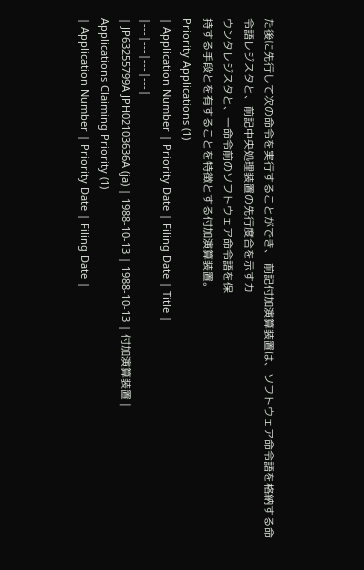た後に先行して次の命令を実行することができ、 前記付加演算装置は、ソフトウェア命令語を格納する命
令語レジスタと、前記中央処理装置の先行度合を示すカ
ウンタレジスタと、一命令前のソフトウェア命令語を保
持する手段とを有することを特徴とする付加演算装置。
Priority Applications (1)
| Application Number | Priority Date | Filing Date | Title |
|---|---|---|---|
| JP63255799A JPH02103636A (ja) | 1988-10-13 | 1988-10-13 | 付加演算装置 |
Applications Claiming Priority (1)
| Application Number | Priority Date | Filing Date |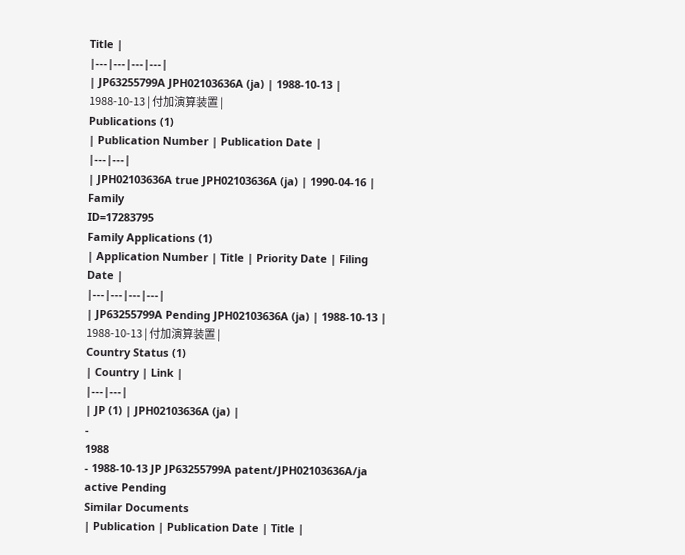Title |
|---|---|---|---|
| JP63255799A JPH02103636A (ja) | 1988-10-13 | 1988-10-13 | 付加演算装置 |
Publications (1)
| Publication Number | Publication Date |
|---|---|
| JPH02103636A true JPH02103636A (ja) | 1990-04-16 |
Family
ID=17283795
Family Applications (1)
| Application Number | Title | Priority Date | Filing Date |
|---|---|---|---|
| JP63255799A Pending JPH02103636A (ja) | 1988-10-13 | 1988-10-13 | 付加演算装置 |
Country Status (1)
| Country | Link |
|---|---|
| JP (1) | JPH02103636A (ja) |
-
1988
- 1988-10-13 JP JP63255799A patent/JPH02103636A/ja active Pending
Similar Documents
| Publication | Publication Date | Title |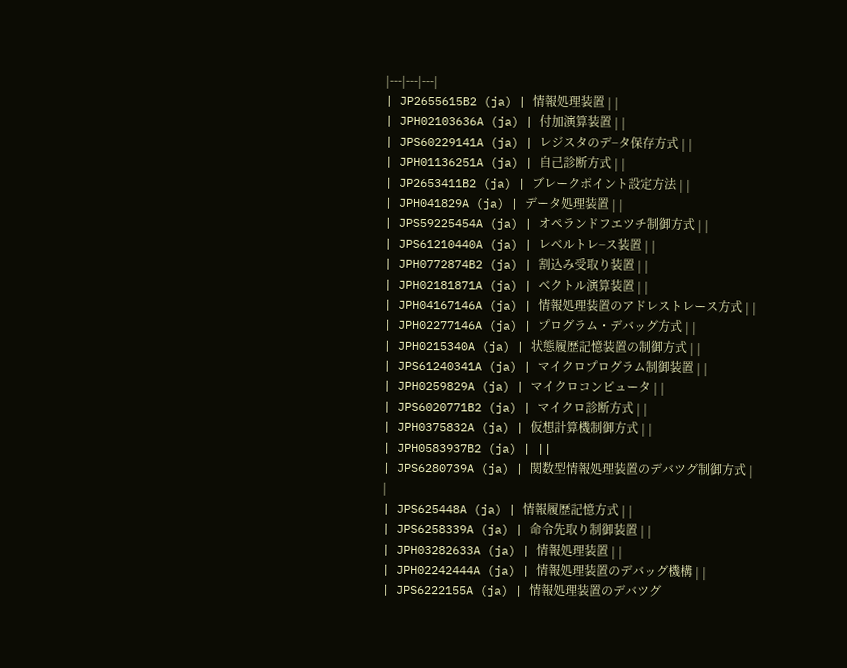|---|---|---|
| JP2655615B2 (ja) | 情報処理装置 | |
| JPH02103636A (ja) | 付加演算装置 | |
| JPS60229141A (ja) | レジスタのデ−タ保存方式 | |
| JPH01136251A (ja) | 自己診断方式 | |
| JP2653411B2 (ja) | ブレークポイント設定方法 | |
| JPH041829A (ja) | データ処理装置 | |
| JPS59225454A (ja) | オペランドフエツチ制御方式 | |
| JPS61210440A (ja) | レベルトレ−ス装置 | |
| JPH0772874B2 (ja) | 割込み受取り装置 | |
| JPH02181871A (ja) | ベクトル演算装置 | |
| JPH04167146A (ja) | 情報処理装置のアドレストレース方式 | |
| JPH02277146A (ja) | プログラム・デバッグ方式 | |
| JPH0215340A (ja) | 状態履歴記憶装置の制御方式 | |
| JPS61240341A (ja) | マイクロプログラム制御装置 | |
| JPH0259829A (ja) | マイクロコンピュータ | |
| JPS6020771B2 (ja) | マイクロ診断方式 | |
| JPH0375832A (ja) | 仮想計算機制御方式 | |
| JPH0583937B2 (ja) | ||
| JPS6280739A (ja) | 関数型情報処理装置のデバツグ制御方式 | |
| JPS625448A (ja) | 情報履歴記憶方式 | |
| JPS6258339A (ja) | 命令先取り制御装置 | |
| JPH03282633A (ja) | 情報処理装置 | |
| JPH02242444A (ja) | 情報処理装置のデバッグ機構 | |
| JPS6222155A (ja) | 情報処理装置のデバツグ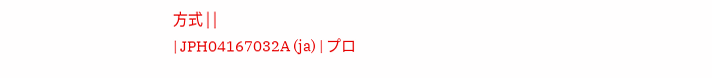方式 | |
| JPH04167032A (ja) | プロ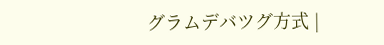グラムデバツグ方式 |